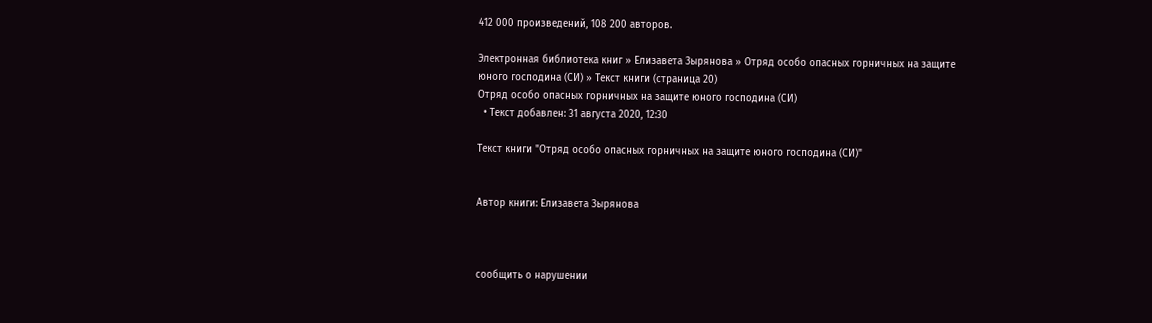412 000 произведений, 108 200 авторов.

Электронная библиотека книг » Елизавета Зырянова » Отряд особо опасных горничных на защите юного господина (СИ) » Текст книги (страница 20)
Отряд особо опасных горничных на защите юного господина (СИ)
  • Текст добавлен: 31 августа 2020, 12:30

Текст книги "Отряд особо опасных горничных на защите юного господина (СИ)"


Автор книги: Елизавета Зырянова



сообщить о нарушении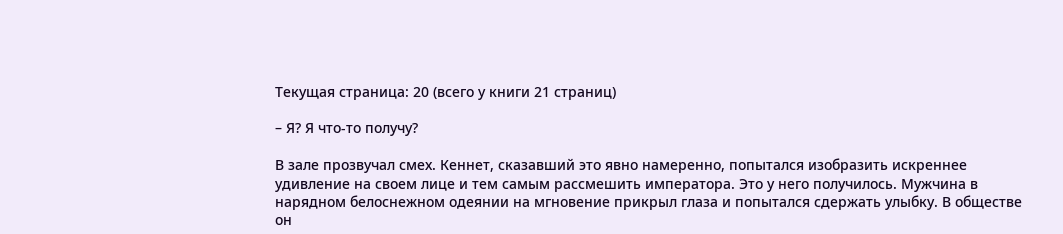Текущая страница: 20 (всего у книги 21 страниц)

– Я? Я что-то получу?

В зале прозвучал смех. Кеннет, сказавший это явно намеренно, попытался изобразить искреннее удивление на своем лице и тем самым рассмешить императора. Это у него получилось. Мужчина в нарядном белоснежном одеянии на мгновение прикрыл глаза и попытался сдержать улыбку. В обществе он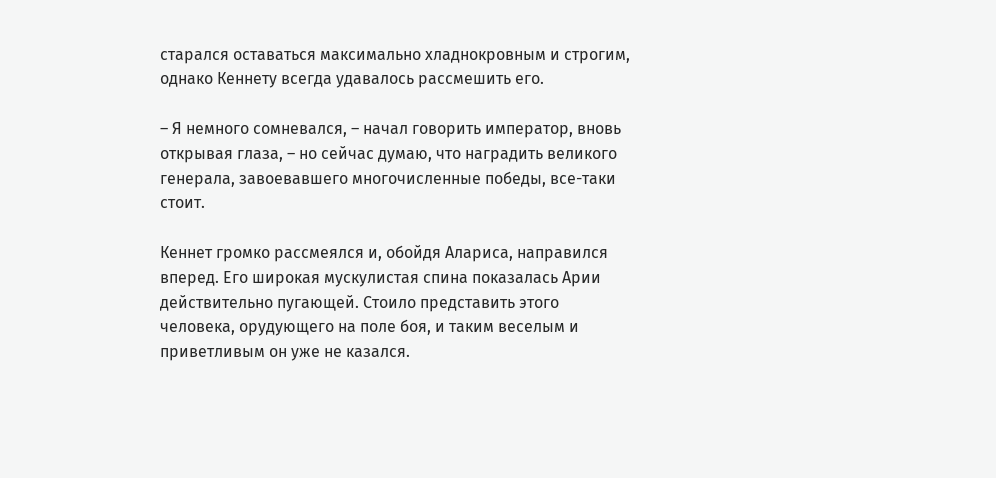старался оставаться максимально хладнокровным и строгим, однако Кеннету всегда удавалось рассмешить его.

– Я немного сомневался, – начал говорить император, вновь открывая глаза, – но сейчас думаю, что наградить великого генерала, завоевавшего многочисленные победы, все-таки стоит.

Кеннет громко рассмеялся и, обойдя Алариса, направился вперед. Его широкая мускулистая спина показалась Арии действительно пугающей. Стоило представить этого человека, орудующего на поле боя, и таким веселым и приветливым он уже не казался.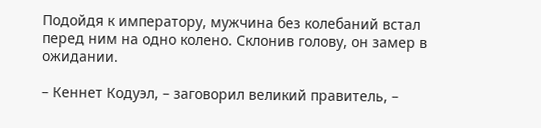Подойдя к императору, мужчина без колебаний встал перед ним на одно колено. Склонив голову, он замер в ожидании.

– Кеннет Кодуэл, – заговорил великий правитель, –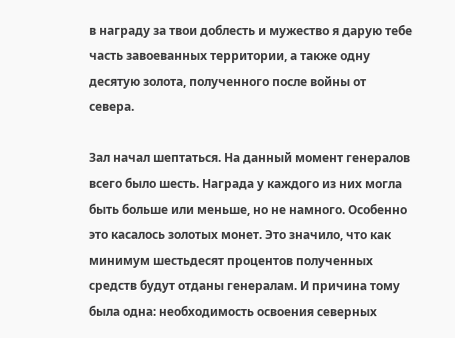в награду за твои доблесть и мужество я дарую тебе часть завоеванных территории, а также одну десятую золота, полученного после войны от севера.

Зал начал шептаться. На данный момент генералов всего было шесть. Награда у каждого из них могла быть больше или меньше, но не намного. Особенно это касалось золотых монет. Это значило, что как минимум шестьдесят процентов полученных средств будут отданы генералам. И причина тому была одна: необходимость освоения северных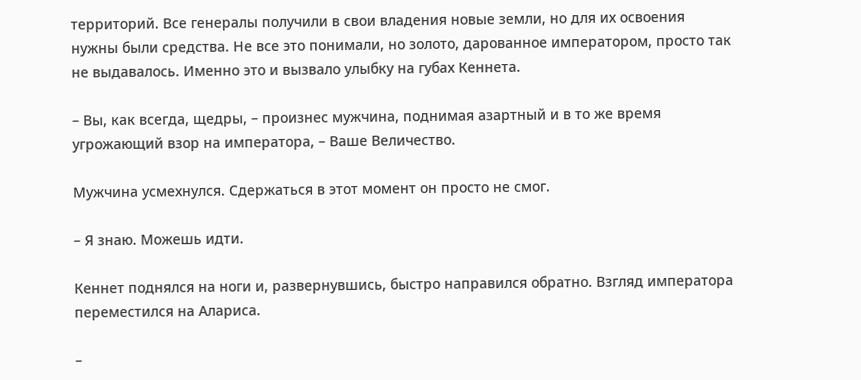территорий. Все генералы получили в свои владения новые земли, но для их освоения нужны были средства. Не все это понимали, но золото, дарованное императором, просто так не выдавалось. Именно это и вызвало улыбку на губах Кеннета.

– Вы, как всегда, щедры, – произнес мужчина, поднимая азартный и в то же время угрожающий взор на императора, – Ваше Величество.

Мужчина усмехнулся. Сдержаться в этот момент он просто не смог.

– Я знаю. Можешь идти.

Кеннет поднялся на ноги и, развернувшись, быстро направился обратно. Взгляд императора переместился на Алариса.

–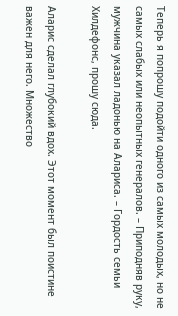Теперь я попрошу подойти одного из самых молодых, но не самых слабых или неопытных генералов. – Приподняв руку, мужчина указал ладонью на Алариса. – Гордость семьи Хилдефонс, прошу сюда.

Аларис сделал глубокий вдох. Этот момент был поистине важен для него. Множество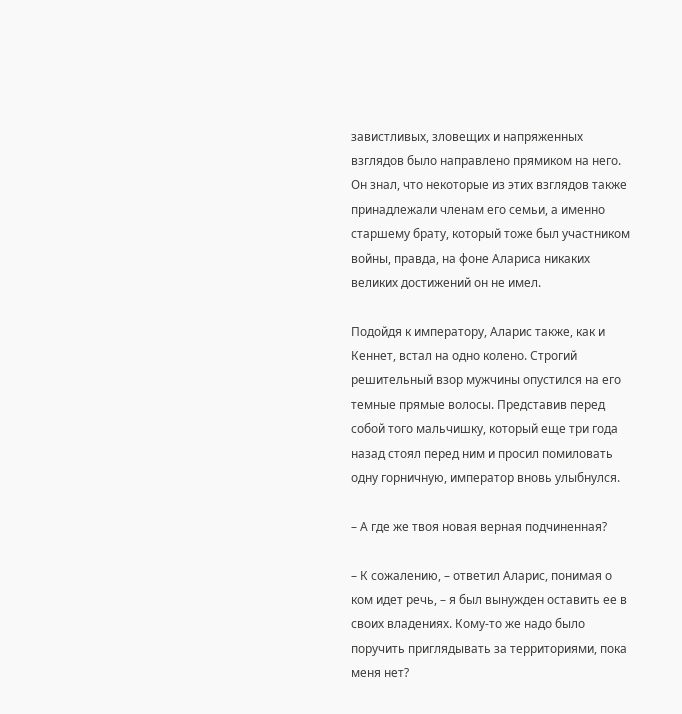завистливых, зловещих и напряженных взглядов было направлено прямиком на него. Он знал, что некоторые из этих взглядов также принадлежали членам его семьи, а именно старшему брату, который тоже был участником войны, правда, на фоне Алариса никаких великих достижений он не имел.

Подойдя к императору, Аларис также, как и Кеннет, встал на одно колено. Строгий решительный взор мужчины опустился на его темные прямые волосы. Представив перед собой того мальчишку, который еще три года назад стоял перед ним и просил помиловать одну горничную, император вновь улыбнулся.

– А где же твоя новая верная подчиненная?

– К сожалению, – ответил Аларис, понимая о ком идет речь, – я был вынужден оставить ее в своих владениях. Кому-то же надо было поручить приглядывать за территориями, пока меня нет?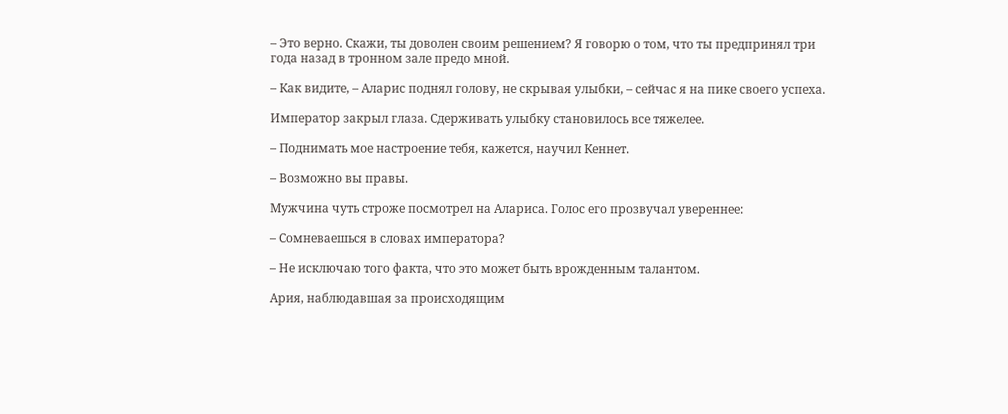– Это верно. Скажи, ты доволен своим решением? Я говорю о том, что ты предпринял три года назад в тронном зале предо мной.

– Как видите, – Аларис поднял голову, не скрывая улыбки, – сейчас я на пике своего успеха.

Император закрыл глаза. Сдерживать улыбку становилось все тяжелее.

– Поднимать мое настроение тебя, кажется, научил Кеннет.

– Возможно вы правы.

Мужчина чуть строже посмотрел на Алариса. Голос его прозвучал увереннее:

– Сомневаешься в словах императора?

– Не исключаю того факта, что это может быть врожденным талантом.

Ария, наблюдавшая за происходящим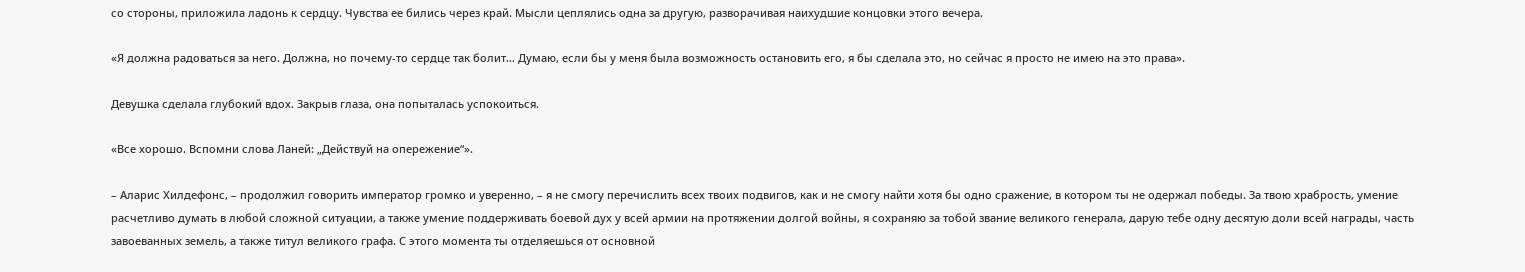со стороны, приложила ладонь к сердцу. Чувства ее бились через край. Мысли цеплялись одна за другую, разворачивая наихудшие концовки этого вечера.

«Я должна радоваться за него. Должна, но почему-то сердце так болит… Думаю, если бы у меня была возможность остановить его, я бы сделала это, но сейчас я просто не имею на это права».

Девушка сделала глубокий вдох. Закрыв глаза, она попыталась успокоиться.

«Все хорошо. Вспомни слова Ланей: „Действуй на опережение“».

– Аларис Хилдефонс, – продолжил говорить император громко и уверенно, – я не смогу перечислить всех твоих подвигов, как и не смогу найти хотя бы одно сражение, в котором ты не одержал победы. За твою храбрость, умение расчетливо думать в любой сложной ситуации, а также умение поддерживать боевой дух у всей армии на протяжении долгой войны, я сохраняю за тобой звание великого генерала, дарую тебе одну десятую доли всей награды, часть завоеванных земель, а также титул великого графа. С этого момента ты отделяешься от основной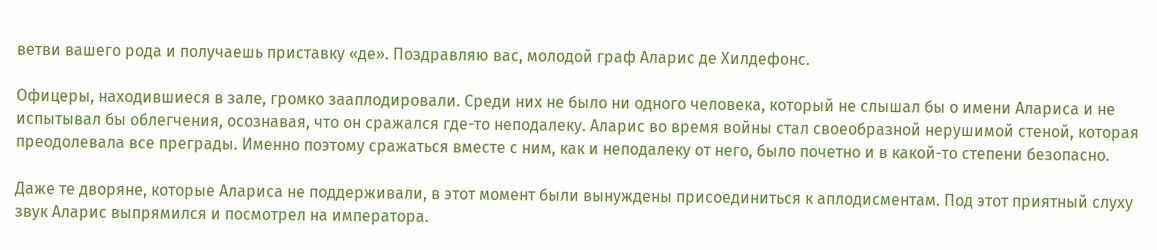ветви вашего рода и получаешь приставку «де». Поздравляю вас, молодой граф Аларис де Хилдефонс.

Офицеры, находившиеся в зале, громко зааплодировали. Среди них не было ни одного человека, который не слышал бы о имени Алариса и не испытывал бы облегчения, осознавая, что он сражался где-то неподалеку. Аларис во время войны стал своеобразной нерушимой стеной, которая преодолевала все преграды. Именно поэтому сражаться вместе с ним, как и неподалеку от него, было почетно и в какой-то степени безопасно.

Даже те дворяне, которые Алариса не поддерживали, в этот момент были вынуждены присоединиться к аплодисментам. Под этот приятный слуху звук Аларис выпрямился и посмотрел на императора.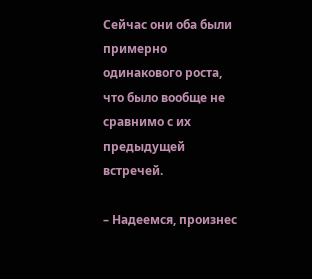Сейчас они оба были примерно одинакового роста, что было вообще не сравнимо с их предыдущей встречей.

– Надеемся, произнес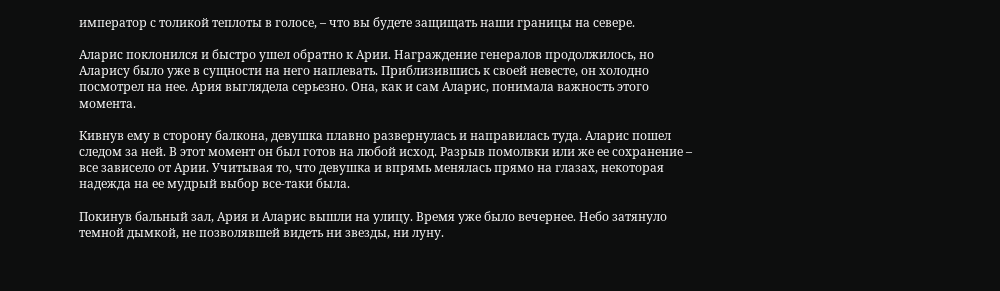император с толикой теплоты в голосе, – что вы будете защищать наши границы на севере.

Аларис поклонился и быстро ушел обратно к Арии. Награждение генералов продолжилось, но Аларису было уже в сущности на него наплевать. Приблизившись к своей невесте, он холодно посмотрел на нее. Ария выглядела серьезно. Она, как и сам Аларис, понимала важность этого момента.

Кивнув ему в сторону балкона, девушка плавно развернулась и направилась туда. Аларис пошел следом за ней. В этот момент он был готов на любой исход. Разрыв помолвки или же ее сохранение – все зависело от Арии. Учитывая то, что девушка и впрямь менялась прямо на глазах, некоторая надежда на ее мудрый выбор все-таки была.

Покинув бальный зал, Ария и Аларис вышли на улицу. Время уже было вечернее. Небо затянуло темной дымкой, не позволявшей видеть ни звезды, ни луну.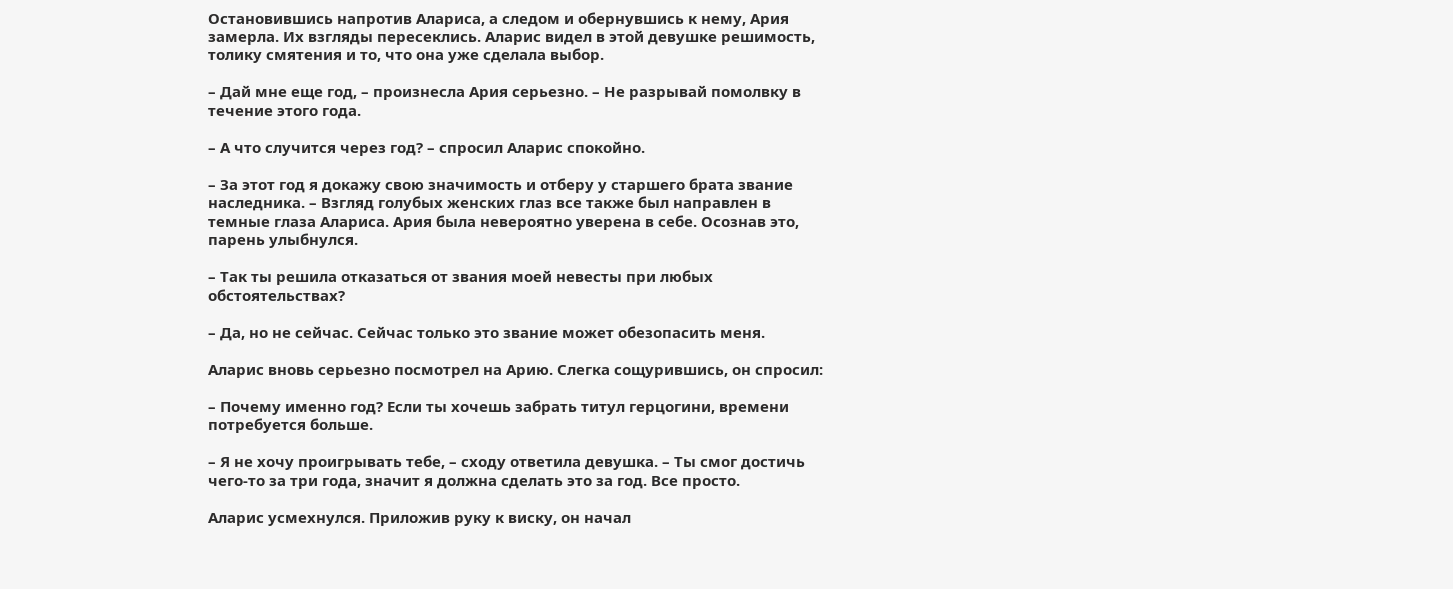Остановившись напротив Алариса, а следом и обернувшись к нему, Ария замерла. Их взгляды пересеклись. Аларис видел в этой девушке решимость, толику смятения и то, что она уже сделала выбор.

– Дай мне еще год, – произнесла Ария серьезно. – Не разрывай помолвку в течение этого года.

– А что случится через год? – спросил Аларис спокойно.

– За этот год я докажу свою значимость и отберу у старшего брата звание наследника. – Взгляд голубых женских глаз все также был направлен в темные глаза Алариса. Ария была невероятно уверена в себе. Осознав это, парень улыбнулся.

– Так ты решила отказаться от звания моей невесты при любых обстоятельствах?

– Да, но не сейчас. Сейчас только это звание может обезопасить меня.

Аларис вновь серьезно посмотрел на Арию. Слегка сощурившись, он спросил:

– Почему именно год? Если ты хочешь забрать титул герцогини, времени потребуется больше.

– Я не хочу проигрывать тебе, – сходу ответила девушка. – Ты смог достичь чего-то за три года, значит я должна сделать это за год. Все просто.

Аларис усмехнулся. Приложив руку к виску, он начал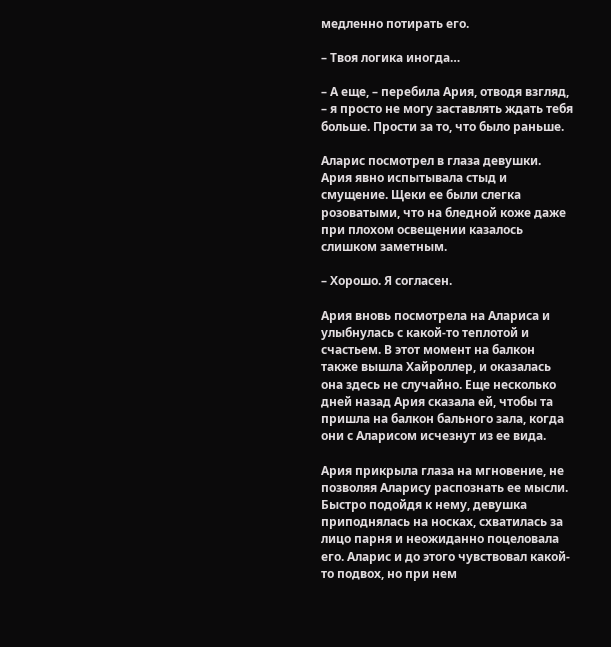медленно потирать его.

– Твоя логика иногда…

– А еще, – перебила Ария, отводя взгляд, – я просто не могу заставлять ждать тебя больше. Прости за то, что было раньше.

Аларис посмотрел в глаза девушки. Ария явно испытывала стыд и смущение. Щеки ее были слегка розоватыми, что на бледной коже даже при плохом освещении казалось слишком заметным.

– Хорошо. Я согласен.

Ария вновь посмотрела на Алариса и улыбнулась с какой-то теплотой и счастьем. В этот момент на балкон также вышла Хайроллер, и оказалась она здесь не случайно. Еще несколько дней назад Ария сказала ей, чтобы та пришла на балкон бального зала, когда они с Аларисом исчезнут из ее вида.

Ария прикрыла глаза на мгновение, не позволяя Аларису распознать ее мысли. Быстро подойдя к нему, девушка приподнялась на носках, схватилась за лицо парня и неожиданно поцеловала его. Аларис и до этого чувствовал какой-то подвох, но при нем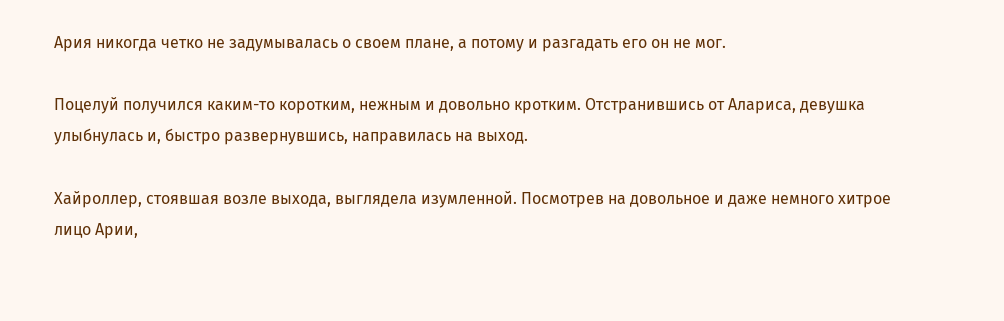Ария никогда четко не задумывалась о своем плане, а потому и разгадать его он не мог.

Поцелуй получился каким-то коротким, нежным и довольно кротким. Отстранившись от Алариса, девушка улыбнулась и, быстро развернувшись, направилась на выход.

Хайроллер, стоявшая возле выхода, выглядела изумленной. Посмотрев на довольное и даже немного хитрое лицо Арии,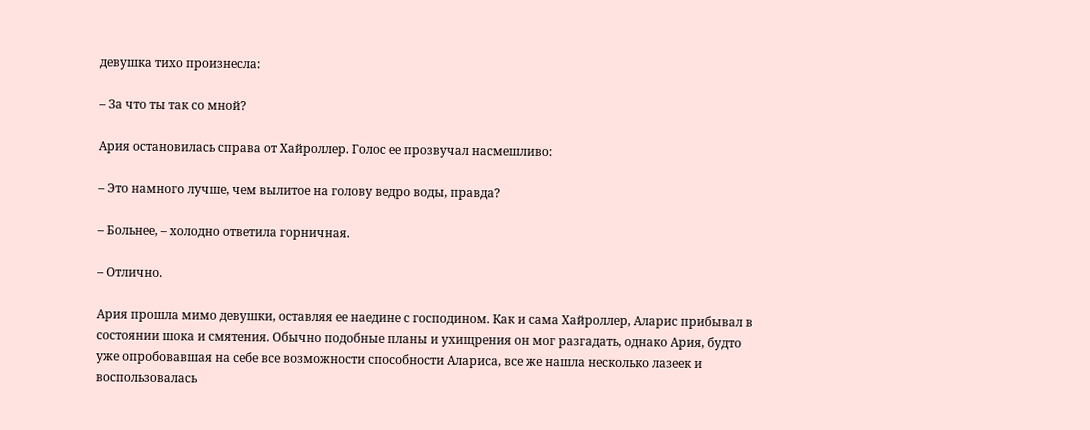девушка тихо произнесла:

– За что ты так со мной?

Ария остановилась справа от Хайроллер. Голос ее прозвучал насмешливо:

– Это намного лучше, чем вылитое на голову ведро воды, правда?

– Больнее, – холодно ответила горничная.

– Отлично.

Ария прошла мимо девушки, оставляя ее наедине с господином. Как и сама Хайроллер, Аларис прибывал в состоянии шока и смятения. Обычно подобные планы и ухищрения он мог разгадать, однако Ария, будто уже опробовавшая на себе все возможности способности Алариса, все же нашла несколько лазеек и воспользовалась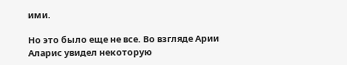ими.

Но это было еще не все. Во взгляде Арии Аларис увидел некоторую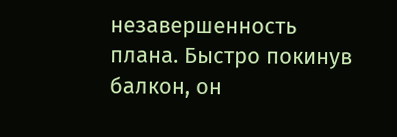незавершенность плана. Быстро покинув балкон, он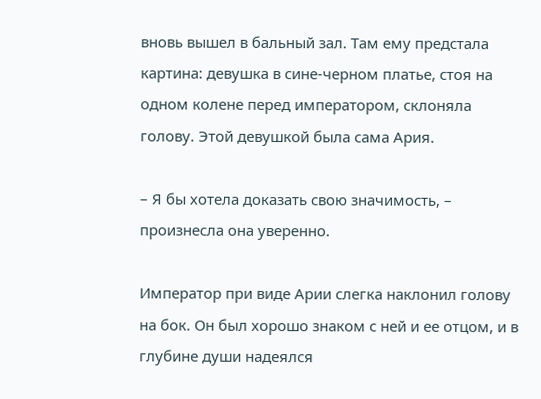вновь вышел в бальный зал. Там ему предстала картина: девушка в сине-черном платье, стоя на одном колене перед императором, склоняла голову. Этой девушкой была сама Ария.

– Я бы хотела доказать свою значимость, – произнесла она уверенно.

Император при виде Арии слегка наклонил голову на бок. Он был хорошо знаком с ней и ее отцом, и в глубине души надеялся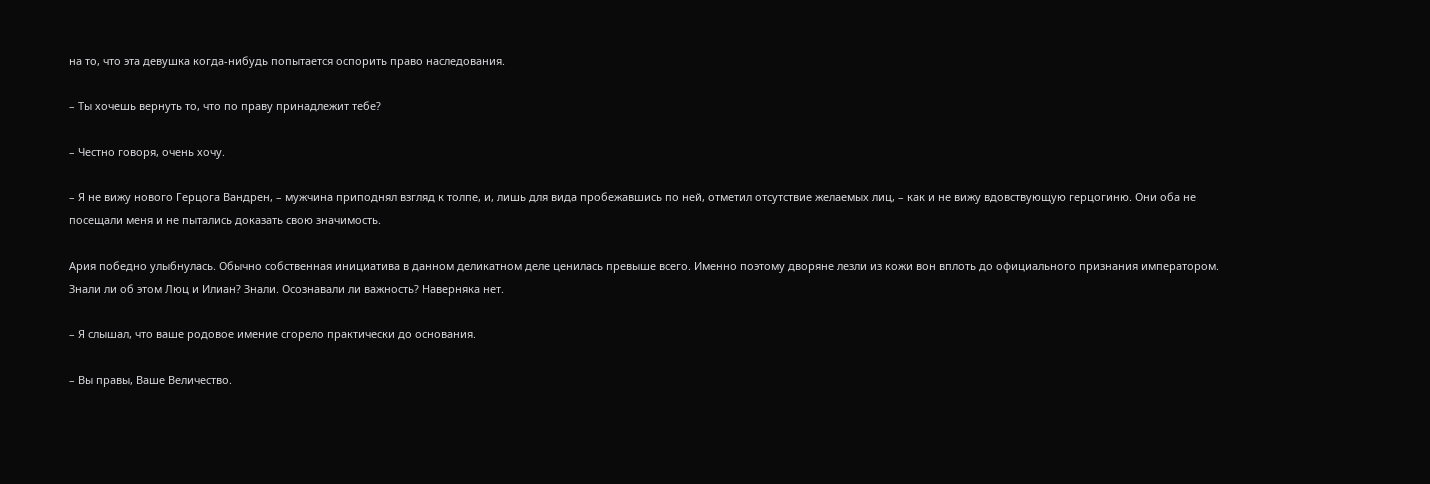на то, что эта девушка когда-нибудь попытается оспорить право наследования.

– Ты хочешь вернуть то, что по праву принадлежит тебе?

– Честно говоря, очень хочу.

– Я не вижу нового Герцога Вандрен, – мужчина приподнял взгляд к толпе, и, лишь для вида пробежавшись по ней, отметил отсутствие желаемых лиц, – как и не вижу вдовствующую герцогиню. Они оба не посещали меня и не пытались доказать свою значимость.

Ария победно улыбнулась. Обычно собственная инициатива в данном деликатном деле ценилась превыше всего. Именно поэтому дворяне лезли из кожи вон вплоть до официального признания императором. Знали ли об этом Люц и Илиан? Знали. Осознавали ли важность? Наверняка нет.

– Я слышал, что ваше родовое имение сгорело практически до основания.

– Вы правы, Ваше Величество.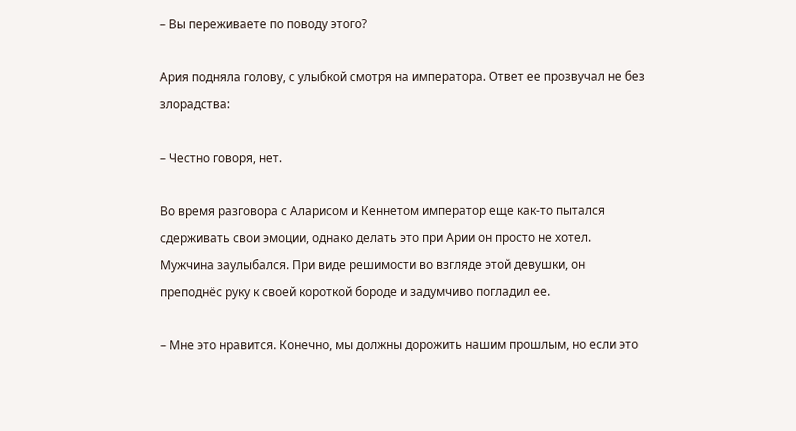– Вы переживаете по поводу этого?

Ария подняла голову, с улыбкой смотря на императора. Ответ ее прозвучал не без злорадства:

– Честно говоря, нет.

Во время разговора с Аларисом и Кеннетом император еще как-то пытался сдерживать свои эмоции, однако делать это при Арии он просто не хотел. Мужчина заулыбался. При виде решимости во взгляде этой девушки, он преподнёс руку к своей короткой бороде и задумчиво погладил ее.

– Мне это нравится. Конечно, мы должны дорожить нашим прошлым, но если это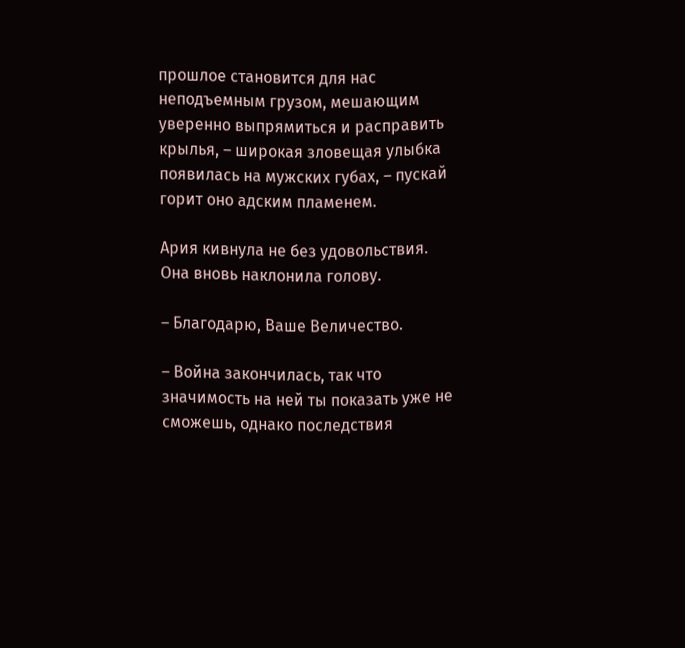прошлое становится для нас неподъемным грузом, мешающим уверенно выпрямиться и расправить крылья, – широкая зловещая улыбка появилась на мужских губах, – пускай горит оно адским пламенем.

Ария кивнула не без удовольствия. Она вновь наклонила голову.

– Благодарю, Ваше Величество.

– Война закончилась, так что значимость на ней ты показать уже не сможешь, однако последствия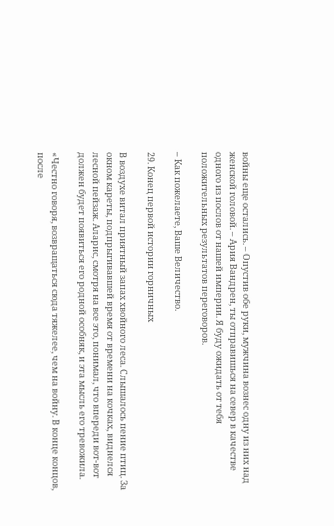войны еще остались. – Опустив обе руки, мужчина вознес одну из них над женской головой. – Ария Вандрен, ты отправишься на север в качестве одного из послов от нашей империи. Я буду ожидать от тебя положительных результатов переговоров.

– Как пожелаете, Ваше Величество.

29. Конец первой истории горничных

В воздухе витал приятный запах хвойного леса. Слышалось пение птиц. За окном кареты, подпрыгивавшей время от времени на кочках, виднелся лесной пейзаж. Аларис, смотря на все это, понимал, что впереди вот-вот должен будет появиться его родной особняк, и эта мысль его тревожила.

«Честно говоря, возвращаться сюда тяжелее, чем на войну. В конце концов, после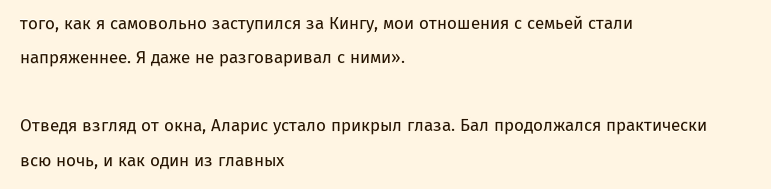того, как я самовольно заступился за Кингу, мои отношения с семьей стали напряженнее. Я даже не разговаривал с ними».

Отведя взгляд от окна, Аларис устало прикрыл глаза. Бал продолжался практически всю ночь, и как один из главных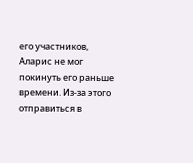его участников, Аларис не мог покинуть его раньше времени. Из-за этого отправиться в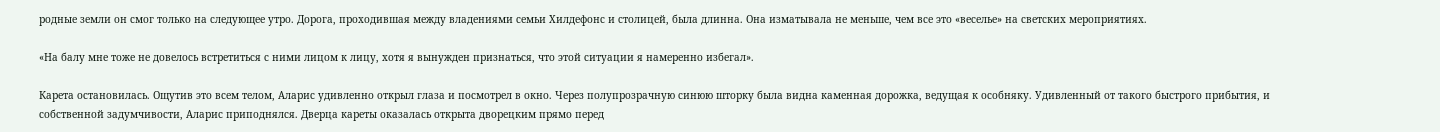родные земли он смог только на следующее утро. Дорога, проходившая между владениями семьи Хилдефонс и столицей, была длинна. Она изматывала не меньше, чем все это «веселье» на светских мероприятиях.

«На балу мне тоже не довелось встретиться с ними лицом к лицу, хотя я вынужден признаться, что этой ситуации я намеренно избегал».

Карета остановилась. Ощутив это всем телом, Аларис удивленно открыл глаза и посмотрел в окно. Через полупрозрачную синюю шторку была видна каменная дорожка, ведущая к особняку. Удивленный от такого быстрого прибытия, и собственной задумчивости, Аларис приподнялся. Дверца кареты оказалась открыта дворецким прямо перед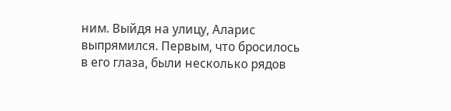ним. Выйдя на улицу, Аларис выпрямился. Первым, что бросилось в его глаза, были несколько рядов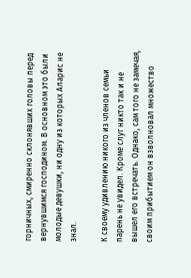горничных, смиренно склонявших головы перед вернувшимся господином. В основном это были молодые девушки, ни одну из которых Аларис не знал.

К своему удивлению никого из членов семьи парень не увидел. Кроме слуг никто так и не вышел его встречать. Однако, сам того не замечая, своим прибытием он взволновал множество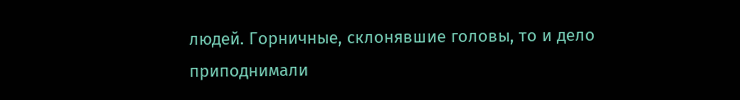людей. Горничные, склонявшие головы, то и дело приподнимали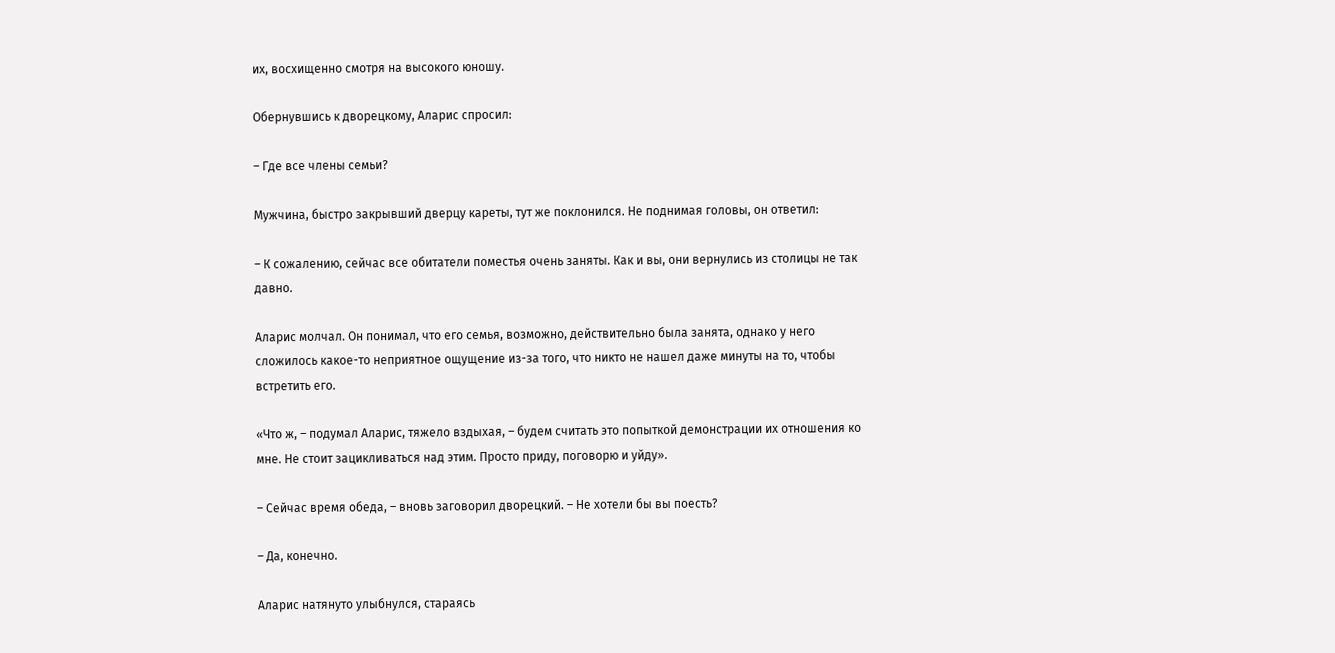их, восхищенно смотря на высокого юношу.

Обернувшись к дворецкому, Аларис спросил:

– Где все члены семьи?

Мужчина, быстро закрывший дверцу кареты, тут же поклонился. Не поднимая головы, он ответил:

– К сожалению, сейчас все обитатели поместья очень заняты. Как и вы, они вернулись из столицы не так давно.

Аларис молчал. Он понимал, что его семья, возможно, действительно была занята, однако у него сложилось какое-то неприятное ощущение из-за того, что никто не нашел даже минуты на то, чтобы встретить его.

«Что ж, – подумал Аларис, тяжело вздыхая, – будем считать это попыткой демонстрации их отношения ко мне. Не стоит зацикливаться над этим. Просто приду, поговорю и уйду».

– Сейчас время обеда, – вновь заговорил дворецкий. – Не хотели бы вы поесть?

– Да, конечно.

Аларис натянуто улыбнулся, стараясь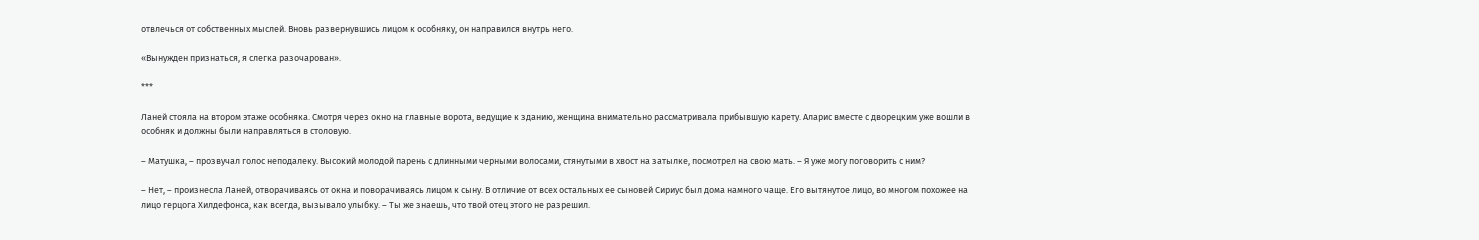отвлечься от собственных мыслей. Вновь развернувшись лицом к особняку, он направился внутрь него.

«Вынужден признаться, я слегка разочарован».

***

Ланей стояла на втором этаже особняка. Смотря через окно на главные ворота, ведущие к зданию, женщина внимательно рассматривала прибывшую карету. Аларис вместе с дворецким уже вошли в особняк и должны были направляться в столовую.

– Матушка, – прозвучал голос неподалеку. Высокий молодой парень с длинными черными волосами, стянутыми в хвост на затылке, посмотрел на свою мать. – Я уже могу поговорить с ним?

– Нет, – произнесла Ланей, отворачиваясь от окна и поворачиваясь лицом к сыну. В отличие от всех остальных ее сыновей Сириус был дома намного чаще. Его вытянутое лицо, во многом похожее на лицо герцога Хилдефонса, как всегда, вызывало улыбку. – Ты же знаешь, что твой отец этого не разрешил.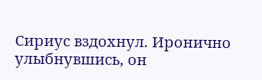Сириус вздохнул. Иронично улыбнувшись, он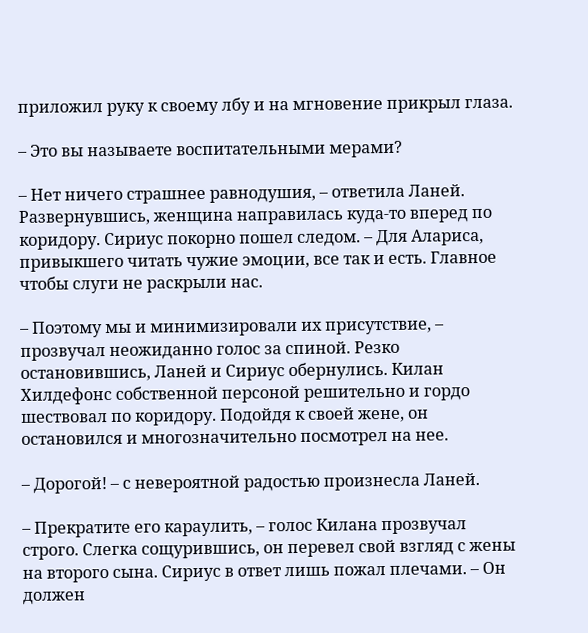приложил руку к своему лбу и на мгновение прикрыл глаза.

– Это вы называете воспитательными мерами?

– Нет ничего страшнее равнодушия, – ответила Ланей. Развернувшись, женщина направилась куда-то вперед по коридору. Сириус покорно пошел следом. – Для Алариса, привыкшего читать чужие эмоции, все так и есть. Главное чтобы слуги не раскрыли нас.

– Поэтому мы и минимизировали их присутствие, – прозвучал неожиданно голос за спиной. Резко остановившись, Ланей и Сириус обернулись. Килан Хилдефонс собственной персоной решительно и гордо шествовал по коридору. Подойдя к своей жене, он остановился и многозначительно посмотрел на нее.

– Дорогой! – с невероятной радостью произнесла Ланей.

– Прекратите его караулить, – голос Килана прозвучал строго. Слегка сощурившись, он перевел свой взгляд с жены на второго сына. Сириус в ответ лишь пожал плечами. – Он должен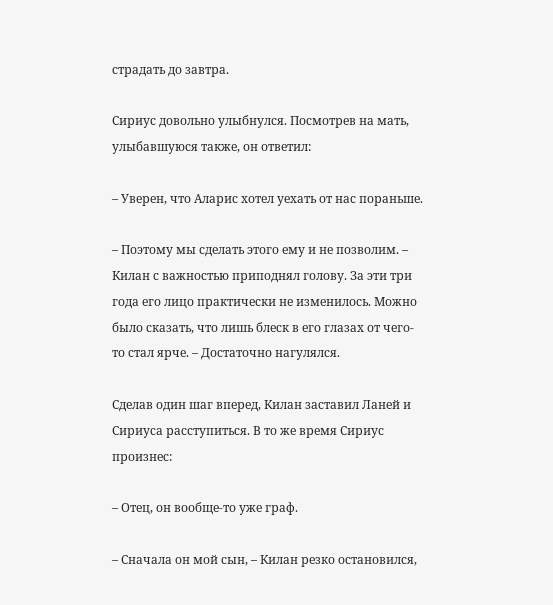страдать до завтра.

Сириус довольно улыбнулся. Посмотрев на мать, улыбавшуюся также, он ответил:

– Уверен, что Аларис хотел уехать от нас пораньше.

– Поэтому мы сделать этого ему и не позволим. – Килан с важностью приподнял голову. За эти три года его лицо практически не изменилось. Можно было сказать, что лишь блеск в его глазах от чего-то стал ярче. – Достаточно нагулялся.

Сделав один шаг вперед, Килан заставил Ланей и Сириуса расступиться. В то же время Сириус произнес:

– Отец, он вообще-то уже граф.

– Сначала он мой сын, – Килан резко остановился,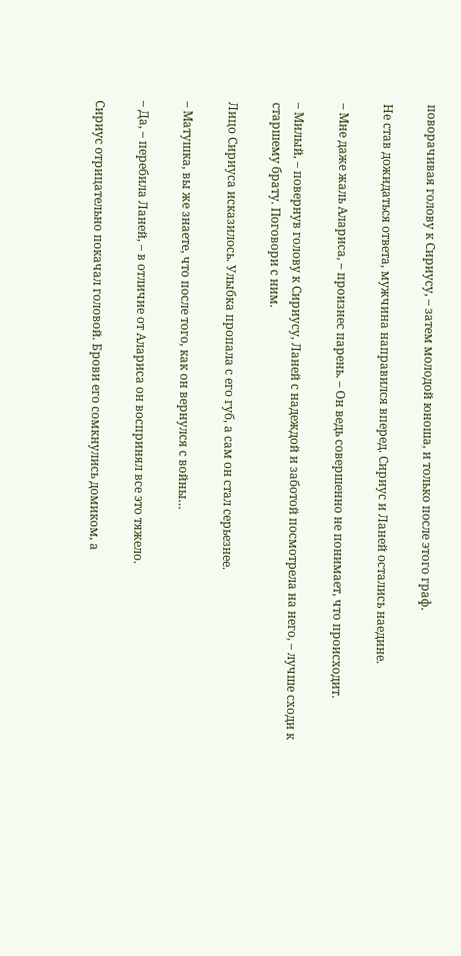поворачивая голову к Сириусу, – затем молодой юноша, и только после этого граф.

Не став дожидаться ответа, мужчина направился вперед. Сириус и Ланей остались наедине.

– Мне даже жаль Алариса, – произнес парень. – Он ведь совершенно не понимает, что происходит.

– Милый, – повернув голову к Сириусу, Ланей с надеждой и заботой посмотрела на него, – лучше сходи к старшему брату. Поговори с ним.

Лицо Сириуса исказилось. Улыбка пропала с его губ, а сам он стал серьезнее.

– Матушка, вы же знаете, что после того, как он вернулся с войны…

– Да, – перебила Ланей, – в отличие от Алариса он воспринял все это тяжело.

Сириус отрицательно покачал головой. Брови его сомкнулись домиком, а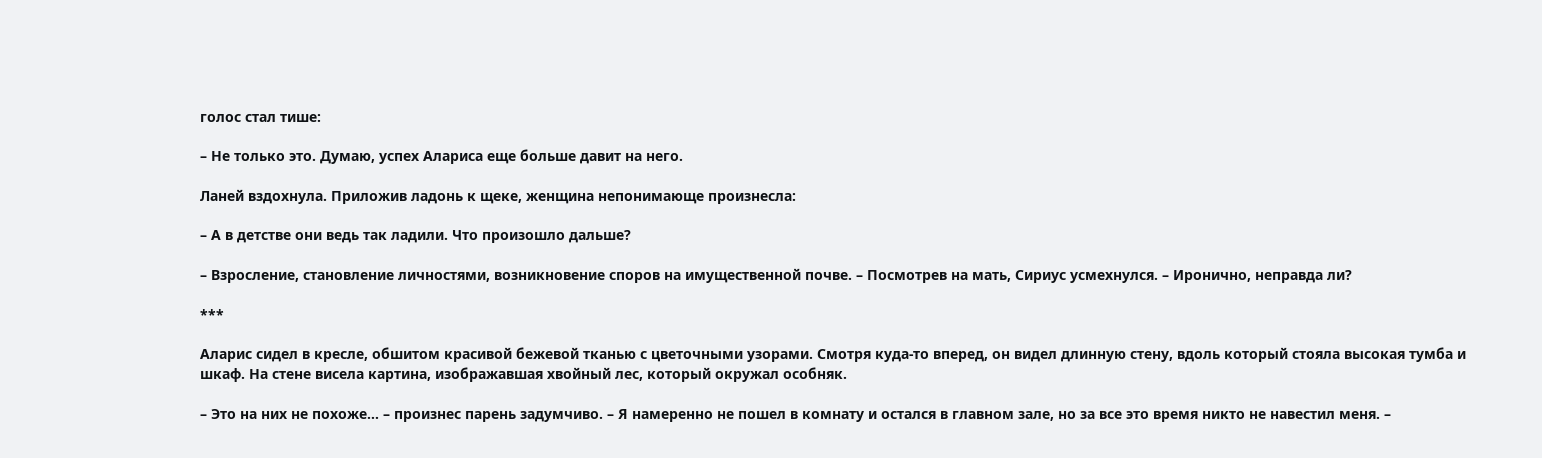голос стал тише:

– Не только это. Думаю, успех Алариса еще больше давит на него.

Ланей вздохнула. Приложив ладонь к щеке, женщина непонимающе произнесла:

– А в детстве они ведь так ладили. Что произошло дальше?

– Взросление, становление личностями, возникновение споров на имущественной почве. – Посмотрев на мать, Сириус усмехнулся. – Иронично, неправда ли?

***

Аларис сидел в кресле, обшитом красивой бежевой тканью с цветочными узорами. Смотря куда-то вперед, он видел длинную стену, вдоль который стояла высокая тумба и шкаф. На стене висела картина, изображавшая хвойный лес, который окружал особняк.

– Это на них не похоже… – произнес парень задумчиво. – Я намеренно не пошел в комнату и остался в главном зале, но за все это время никто не навестил меня. –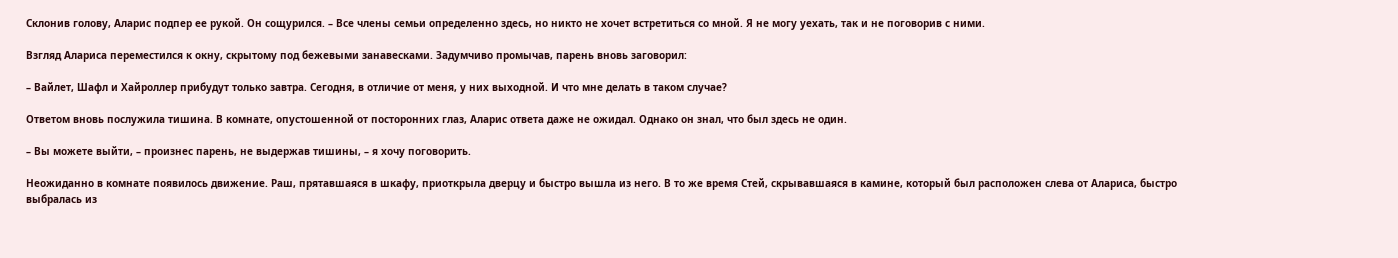Склонив голову, Аларис подпер ее рукой. Он сощурился. – Все члены семьи определенно здесь, но никто не хочет встретиться со мной. Я не могу уехать, так и не поговорив с ними.

Взгляд Алариса переместился к окну, скрытому под бежевыми занавесками. Задумчиво промычав, парень вновь заговорил:

– Вайлет, Шафл и Хайроллер прибудут только завтра. Сегодня, в отличие от меня, у них выходной. И что мне делать в таком случае?

Ответом вновь послужила тишина. В комнате, опустошенной от посторонних глаз, Аларис ответа даже не ожидал. Однако он знал, что был здесь не один.

– Вы можете выйти, – произнес парень, не выдержав тишины, – я хочу поговорить.

Неожиданно в комнате появилось движение. Раш, прятавшаяся в шкафу, приоткрыла дверцу и быстро вышла из него. В то же время Стей, скрывавшаяся в камине, который был расположен слева от Алариса, быстро выбралась из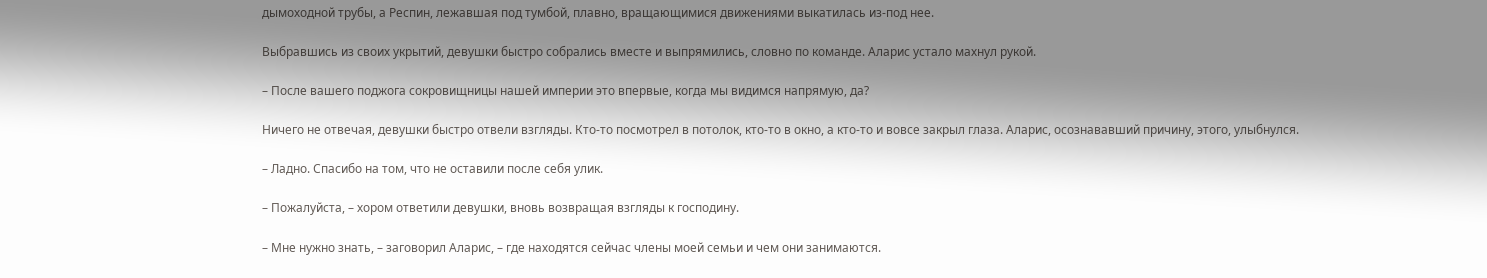дымоходной трубы, а Респин, лежавшая под тумбой, плавно, вращающимися движениями выкатилась из-под нее.

Выбравшись из своих укрытий, девушки быстро собрались вместе и выпрямились, словно по команде. Аларис устало махнул рукой.

– После вашего поджога сокровищницы нашей империи это впервые, когда мы видимся напрямую, да?

Ничего не отвечая, девушки быстро отвели взгляды. Кто-то посмотрел в потолок, кто-то в окно, а кто-то и вовсе закрыл глаза. Аларис, осознававший причину, этого, улыбнулся.

– Ладно. Спасибо на том, что не оставили после себя улик.

– Пожалуйста, – хором ответили девушки, вновь возвращая взгляды к господину.

– Мне нужно знать, – заговорил Аларис, – где находятся сейчас члены моей семьи и чем они занимаются.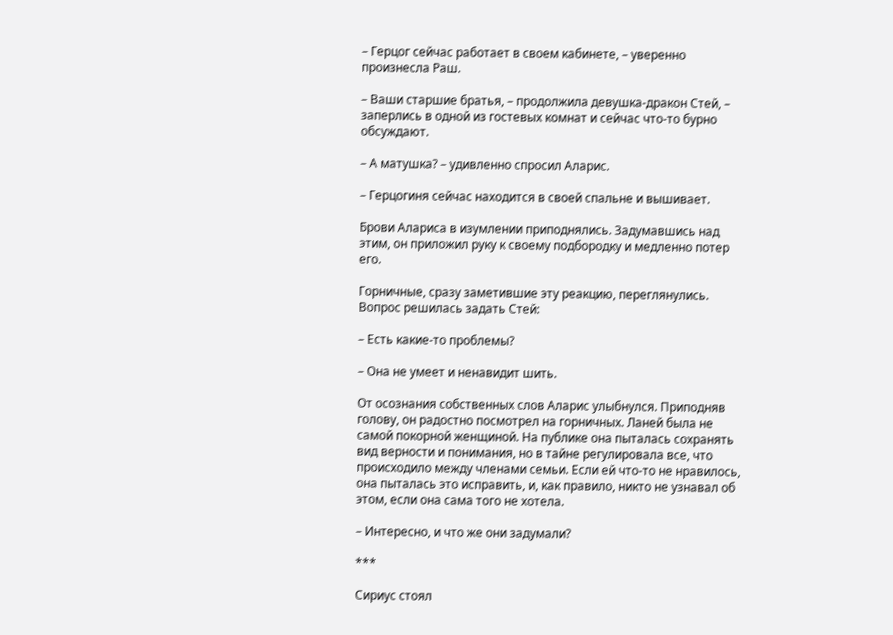– Герцог сейчас работает в своем кабинете, – уверенно произнесла Раш.

– Ваши старшие братья, – продолжила девушка-дракон Стей, – заперлись в одной из гостевых комнат и сейчас что-то бурно обсуждают.

– А матушка? – удивленно спросил Аларис.

– Герцогиня сейчас находится в своей спальне и вышивает.

Брови Алариса в изумлении приподнялись. Задумавшись над этим, он приложил руку к своему подбородку и медленно потер его.

Горничные, сразу заметившие эту реакцию, переглянулись. Вопрос решилась задать Стей:

– Есть какие-то проблемы?

– Она не умеет и ненавидит шить.

От осознания собственных слов Аларис улыбнулся. Приподняв голову, он радостно посмотрел на горничных. Ланей была не самой покорной женщиной. На публике она пыталась сохранять вид верности и понимания, но в тайне регулировала все, что происходило между членами семьи. Если ей что-то не нравилось, она пыталась это исправить, и, как правило, никто не узнавал об этом, если она сама того не хотела.

– Интересно, и что же они задумали?

***

Сириус стоял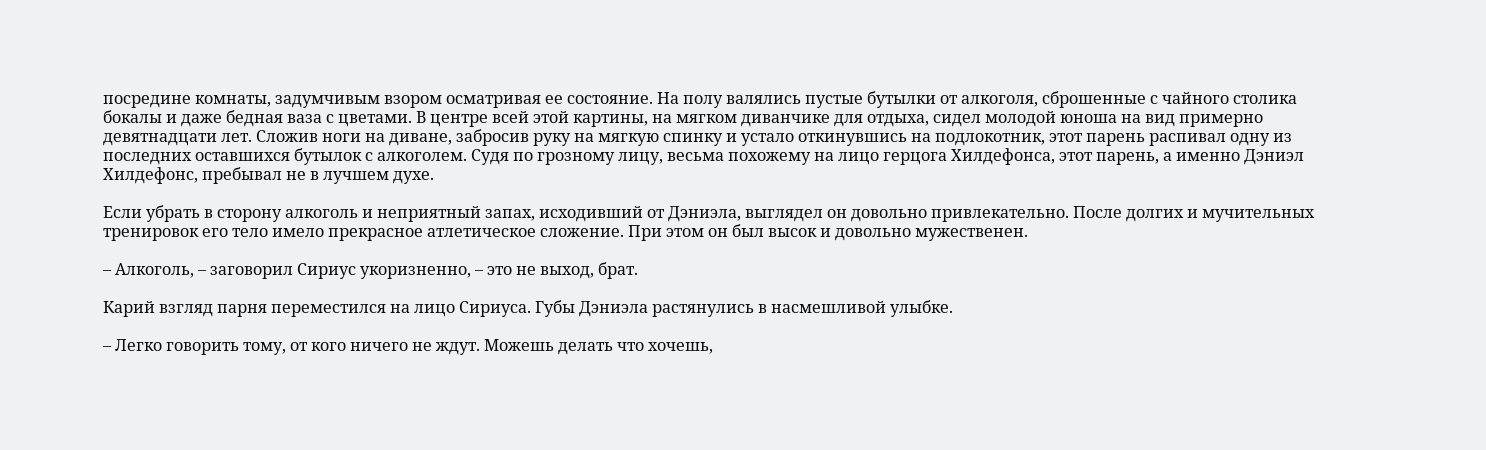посредине комнаты, задумчивым взором осматривая ее состояние. На полу валялись пустые бутылки от алкоголя, сброшенные с чайного столика бокалы и даже бедная ваза с цветами. В центре всей этой картины, на мягком диванчике для отдыха, сидел молодой юноша на вид примерно девятнадцати лет. Сложив ноги на диване, забросив руку на мягкую спинку и устало откинувшись на подлокотник, этот парень распивал одну из последних оставшихся бутылок с алкоголем. Судя по грозному лицу, весьма похожему на лицо герцога Хилдефонса, этот парень, а именно Дэниэл Хилдефонс, пребывал не в лучшем духе.

Если убрать в сторону алкоголь и неприятный запах, исходивший от Дэниэла, выглядел он довольно привлекательно. После долгих и мучительных тренировок его тело имело прекрасное атлетическое сложение. При этом он был высок и довольно мужественен.

– Алкоголь, – заговорил Сириус укоризненно, – это не выход, брат.

Карий взгляд парня переместился на лицо Сириуса. Губы Дэниэла растянулись в насмешливой улыбке.

– Легко говорить тому, от кого ничего не ждут. Можешь делать что хочешь,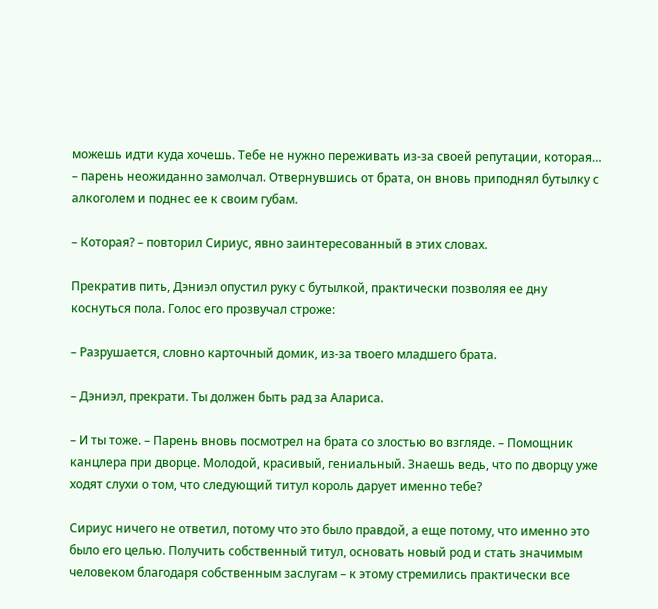можешь идти куда хочешь. Тебе не нужно переживать из-за своей репутации, которая… – парень неожиданно замолчал. Отвернувшись от брата, он вновь приподнял бутылку с алкоголем и поднес ее к своим губам.

– Которая? – повторил Сириус, явно заинтересованный в этих словах.

Прекратив пить, Дэниэл опустил руку с бутылкой, практически позволяя ее дну коснуться пола. Голос его прозвучал строже:

– Разрушается, словно карточный домик, из-за твоего младшего брата.

– Дэниэл, прекрати. Ты должен быть рад за Алариса.

– И ты тоже. – Парень вновь посмотрел на брата со злостью во взгляде. – Помощник канцлера при дворце. Молодой, красивый, гениальный. Знаешь ведь, что по дворцу уже ходят слухи о том, что следующий титул король дарует именно тебе?

Сириус ничего не ответил, потому что это было правдой, а еще потому, что именно это было его целью. Получить собственный титул, основать новый род и стать значимым человеком благодаря собственным заслугам – к этому стремились практически все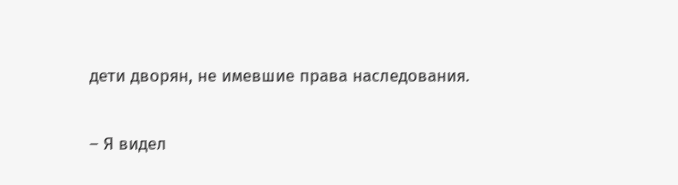дети дворян, не имевшие права наследования.

– Я видел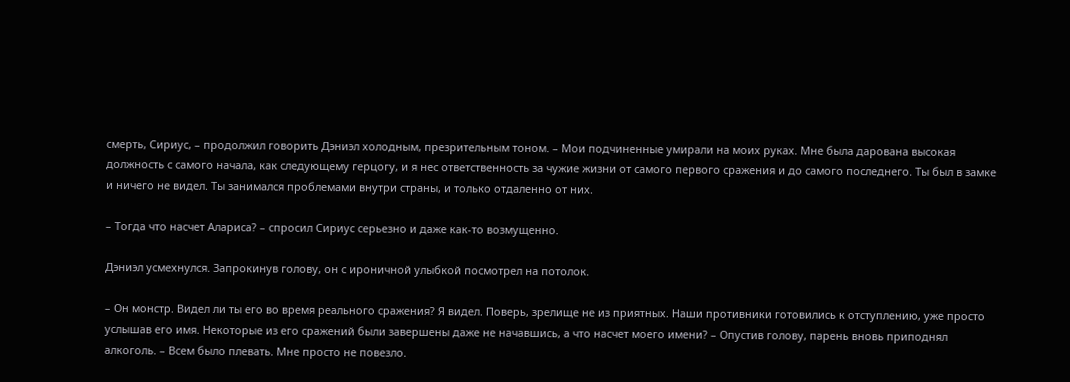смерть, Сириус, – продолжил говорить Дэниэл холодным, презрительным тоном. – Мои подчиненные умирали на моих руках. Мне была дарована высокая должность с самого начала, как следующему герцогу, и я нес ответственность за чужие жизни от самого первого сражения и до самого последнего. Ты был в замке и ничего не видел. Ты занимался проблемами внутри страны, и только отдаленно от них.

– Тогда что насчет Алариса? – спросил Сириус серьезно и даже как-то возмущенно.

Дэниэл усмехнулся. Запрокинув голову, он с ироничной улыбкой посмотрел на потолок.

– Он монстр. Видел ли ты его во время реального сражения? Я видел. Поверь, зрелище не из приятных. Наши противники готовились к отступлению, уже просто услышав его имя. Некоторые из его сражений были завершены даже не начавшись, а что насчет моего имени? – Опустив голову, парень вновь приподнял алкоголь. – Всем было плевать. Мне просто не повезло.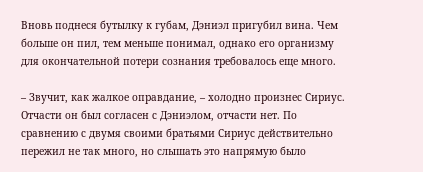Вновь поднеся бутылку к губам, Дэниэл пригубил вина. Чем больше он пил, тем меньше понимал, однако его организму для окончательной потери сознания требовалось еще много.

– Звучит, как жалкое оправдание, – холодно произнес Сириус. Отчасти он был согласен с Дэниэлом, отчасти нет. По сравнению с двумя своими братьями Сириус действительно пережил не так много, но слышать это напрямую было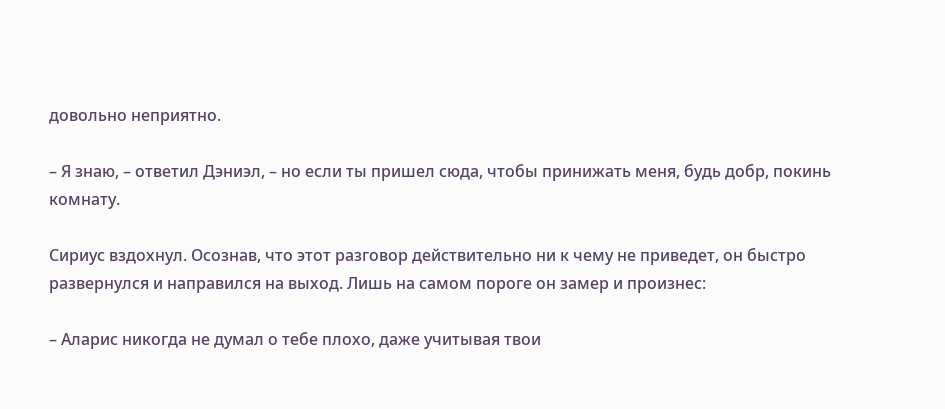довольно неприятно.

– Я знаю, – ответил Дэниэл, – но если ты пришел сюда, чтобы принижать меня, будь добр, покинь комнату.

Сириус вздохнул. Осознав, что этот разговор действительно ни к чему не приведет, он быстро развернулся и направился на выход. Лишь на самом пороге он замер и произнес:

– Аларис никогда не думал о тебе плохо, даже учитывая твои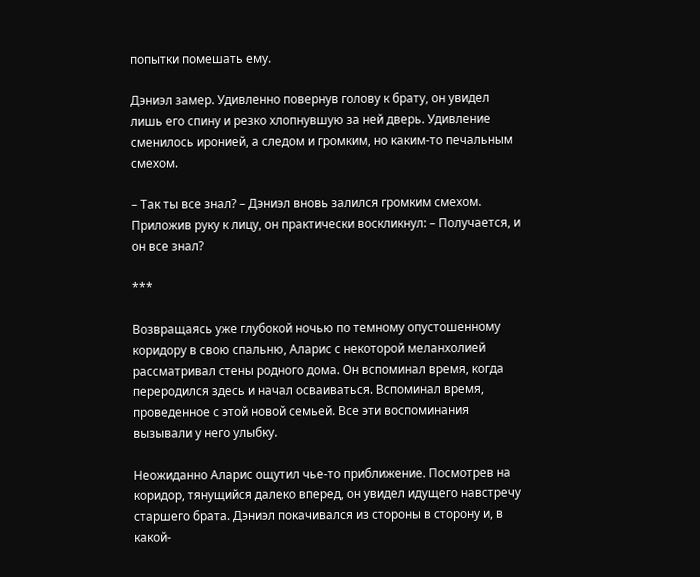попытки помешать ему.

Дэниэл замер. Удивленно повернув голову к брату, он увидел лишь его спину и резко хлопнувшую за ней дверь. Удивление сменилось иронией, а следом и громким, но каким-то печальным смехом.

– Так ты все знал? – Дэниэл вновь залился громким смехом. Приложив руку к лицу, он практически воскликнул: – Получается, и он все знал?

***

Возвращаясь уже глубокой ночью по темному опустошенному коридору в свою спальню, Аларис с некоторой меланхолией рассматривал стены родного дома. Он вспоминал время, когда переродился здесь и начал осваиваться. Вспоминал время, проведенное с этой новой семьей. Все эти воспоминания вызывали у него улыбку.

Неожиданно Аларис ощутил чье-то приближение. Посмотрев на коридор, тянущийся далеко вперед, он увидел идущего навстречу старшего брата. Дэниэл покачивался из стороны в сторону и, в какой-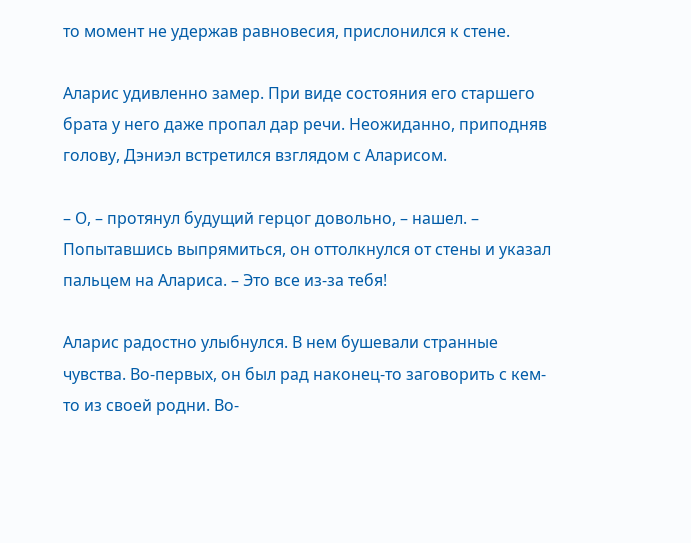то момент не удержав равновесия, прислонился к стене.

Аларис удивленно замер. При виде состояния его старшего брата у него даже пропал дар речи. Неожиданно, приподняв голову, Дэниэл встретился взглядом с Аларисом.

– О, – протянул будущий герцог довольно, – нашел. – Попытавшись выпрямиться, он оттолкнулся от стены и указал пальцем на Алариса. – Это все из-за тебя!

Аларис радостно улыбнулся. В нем бушевали странные чувства. Во-первых, он был рад наконец-то заговорить с кем-то из своей родни. Во-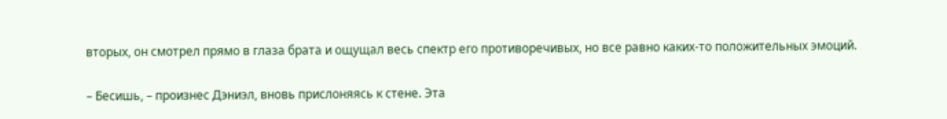вторых, он смотрел прямо в глаза брата и ощущал весь спектр его противоречивых, но все равно каких-то положительных эмоций.

– Бесишь, – произнес Дэниэл, вновь прислоняясь к стене. Эта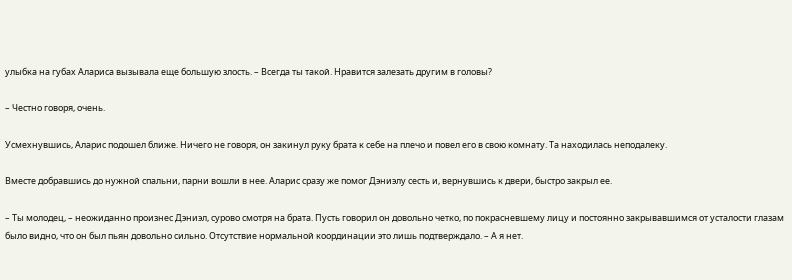улыбка на губах Алариса вызывала еще большую злость. – Всегда ты такой. Нравится залезать другим в головы?

– Честно говоря, очень.

Усмехнувшись, Аларис подошел ближе. Ничего не говоря, он закинул руку брата к себе на плечо и повел его в свою комнату. Та находилась неподалеку.

Вместе добравшись до нужной спальни, парни вошли в нее. Аларис сразу же помог Дэниэлу сесть и, вернувшись к двери, быстро закрыл ее.

– Ты молодец, – неожиданно произнес Дэниэл, сурово смотря на брата. Пусть говорил он довольно четко, по покрасневшему лицу и постоянно закрывавшимся от усталости глазам было видно, что он был пьян довольно сильно. Отсутствие нормальной координации это лишь подтверждало. – А я нет.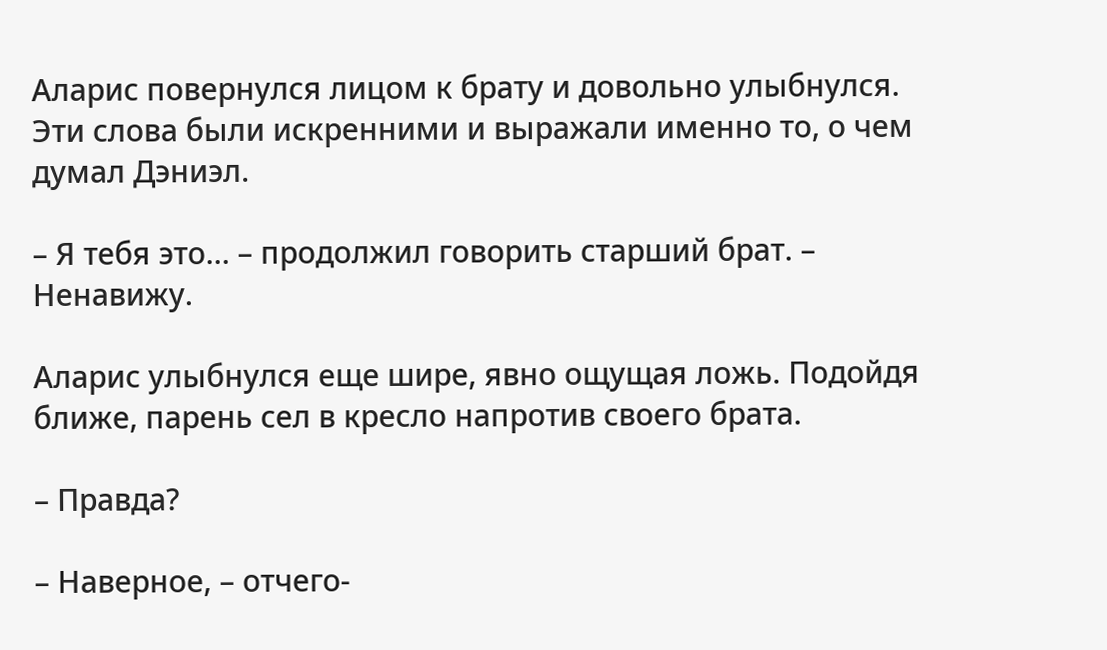Аларис повернулся лицом к брату и довольно улыбнулся. Эти слова были искренними и выражали именно то, о чем думал Дэниэл.

– Я тебя это… – продолжил говорить старший брат. – Ненавижу.

Аларис улыбнулся еще шире, явно ощущая ложь. Подойдя ближе, парень сел в кресло напротив своего брата.

– Правда?

– Наверное, – отчего-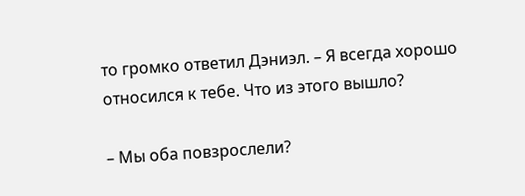то громко ответил Дэниэл. – Я всегда хорошо относился к тебе. Что из этого вышло?

– Мы оба повзрослели?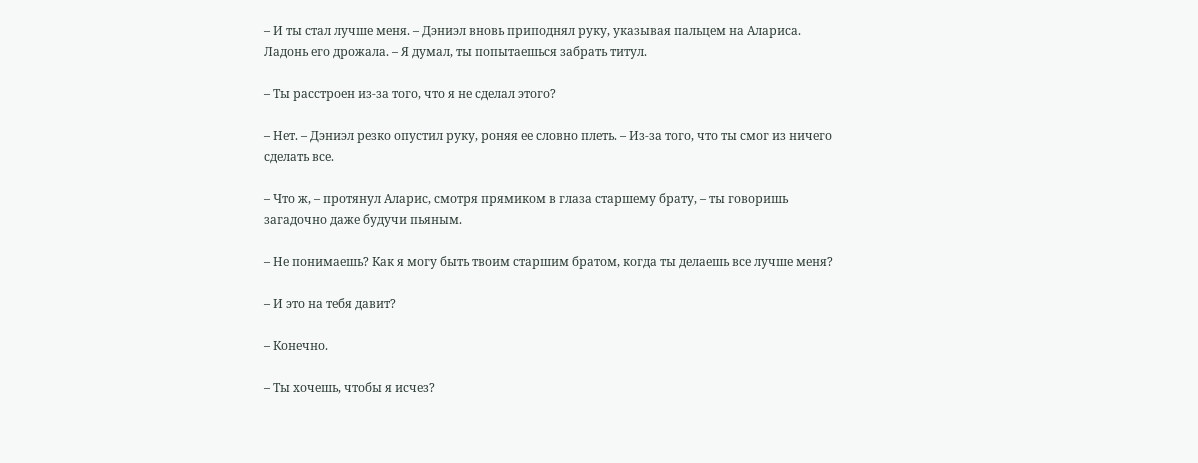– И ты стал лучше меня. – Дэниэл вновь приподнял руку, указывая пальцем на Алариса. Ладонь его дрожала. – Я думал, ты попытаешься забрать титул.

– Ты расстроен из-за того, что я не сделал этого?

– Нет. – Дэниэл резко опустил руку, роняя ее словно плеть. – Из-за того, что ты смог из ничего сделать все.

– Что ж, – протянул Аларис, смотря прямиком в глаза старшему брату, – ты говоришь загадочно даже будучи пьяным.

– Не понимаешь? Как я могу быть твоим старшим братом, когда ты делаешь все лучше меня?

– И это на тебя давит?

– Конечно.

– Ты хочешь, чтобы я исчез?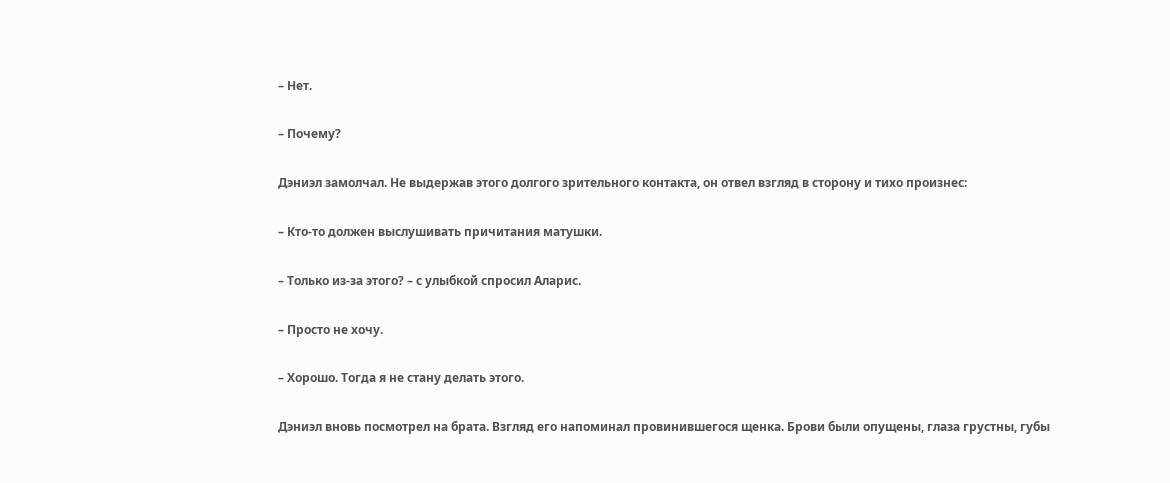– Нет.

– Почему?

Дэниэл замолчал. Не выдержав этого долгого зрительного контакта, он отвел взгляд в сторону и тихо произнес:

– Кто-то должен выслушивать причитания матушки.

– Только из-за этого? – с улыбкой спросил Аларис.

– Просто не хочу.

– Хорошо. Тогда я не стану делать этого.

Дэниэл вновь посмотрел на брата. Взгляд его напоминал провинившегося щенка. Брови были опущены, глаза грустны, губы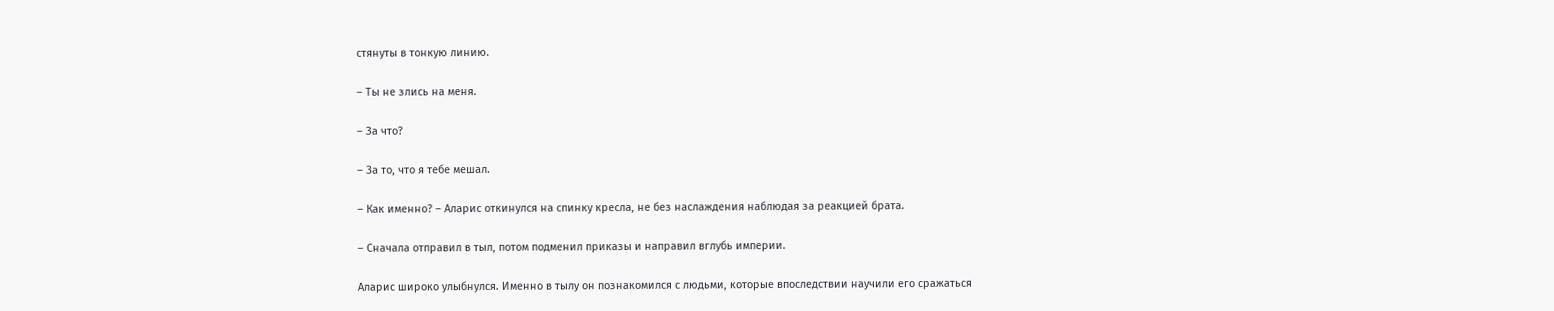стянуты в тонкую линию.

– Ты не злись на меня.

– За что?

– За то, что я тебе мешал.

– Как именно? – Аларис откинулся на спинку кресла, не без наслаждения наблюдая за реакцией брата.

– Сначала отправил в тыл, потом подменил приказы и направил вглубь империи.

Аларис широко улыбнулся. Именно в тылу он познакомился с людьми, которые впоследствии научили его сражаться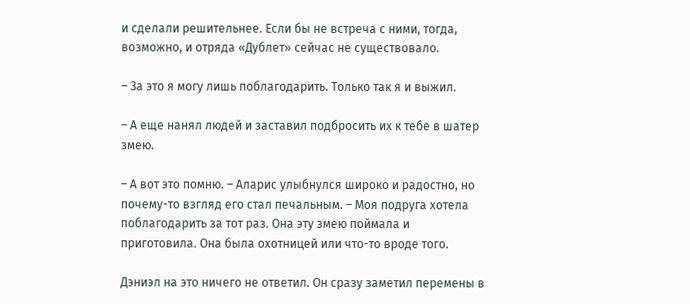и сделали решительнее. Если бы не встреча с ними, тогда, возможно, и отряда «Дублет» сейчас не существовало.

– За это я могу лишь поблагодарить. Только так я и выжил.

– А еще нанял людей и заставил подбросить их к тебе в шатер змею.

– А вот это помню. – Аларис улыбнулся широко и радостно, но почему-то взгляд его стал печальным. – Моя подруга хотела поблагодарить за тот раз. Она эту змею поймала и приготовила. Она была охотницей или что-то вроде того.

Дэниэл на это ничего не ответил. Он сразу заметил перемены в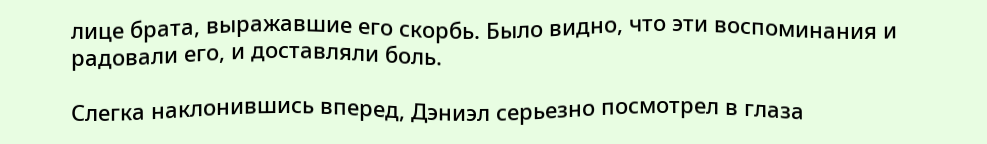лице брата, выражавшие его скорбь. Было видно, что эти воспоминания и радовали его, и доставляли боль.

Слегка наклонившись вперед, Дэниэл серьезно посмотрел в глаза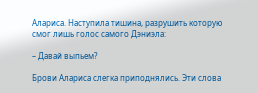Алариса. Наступила тишина, разрушить которую смог лишь голос самого Дэниэла:

– Давай выпьем?

Брови Алариса слегка приподнялись. Эти слова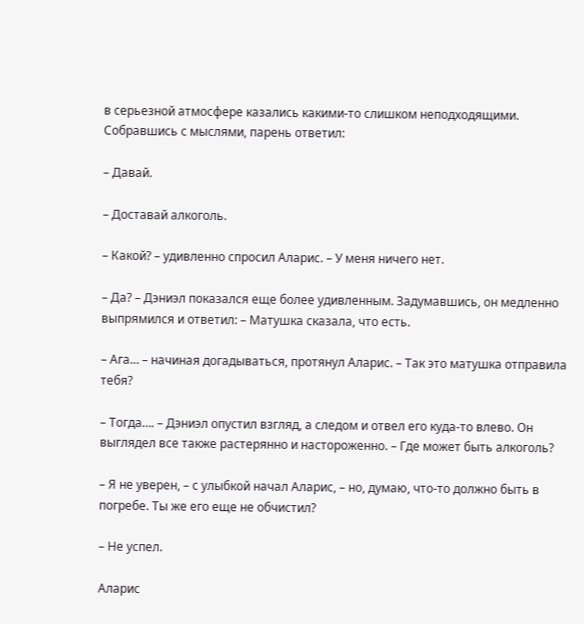в серьезной атмосфере казались какими-то слишком неподходящими. Собравшись с мыслями, парень ответил:

– Давай.

– Доставай алкоголь.

– Какой? – удивленно спросил Аларис. – У меня ничего нет.

– Да? – Дэниэл показался еще более удивленным. Задумавшись, он медленно выпрямился и ответил: – Матушка сказала, что есть.

– Ага… – начиная догадываться, протянул Аларис. – Так это матушка отправила тебя?

– Тогда…. – Дэниэл опустил взгляд, а следом и отвел его куда-то влево. Он выглядел все также растерянно и настороженно. – Где может быть алкоголь?

– Я не уверен, – с улыбкой начал Аларис, – но, думаю, что-то должно быть в погребе. Ты же его еще не обчистил?

– Не успел.

Аларис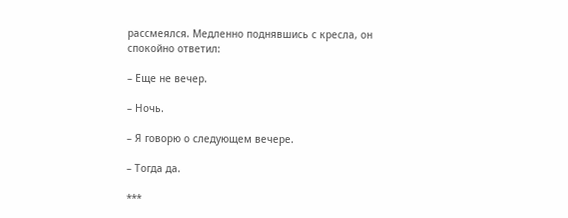рассмеялся. Медленно поднявшись с кресла, он спокойно ответил:

– Еще не вечер.

– Ночь.

– Я говорю о следующем вечере.

– Тогда да.

***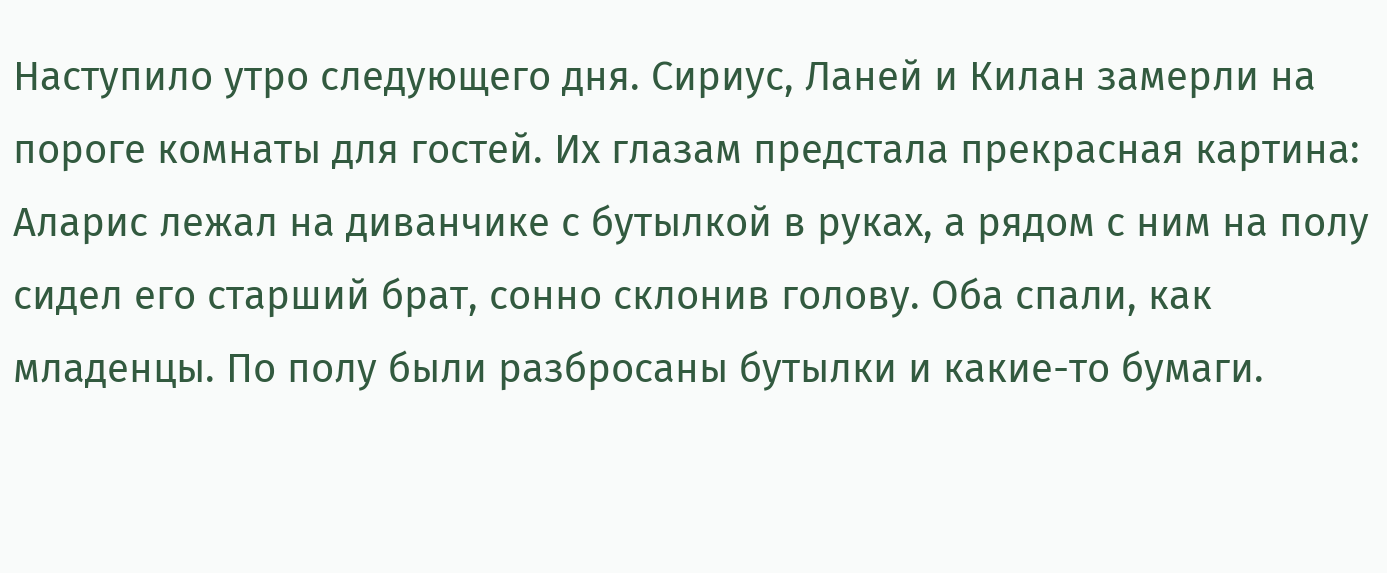Наступило утро следующего дня. Сириус, Ланей и Килан замерли на пороге комнаты для гостей. Их глазам предстала прекрасная картина: Аларис лежал на диванчике с бутылкой в руках, а рядом с ним на полу сидел его старший брат, сонно склонив голову. Оба спали, как младенцы. По полу были разбросаны бутылки и какие-то бумаги.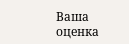Ваша оценка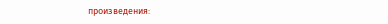произведения: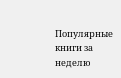Популярные книги за неделю